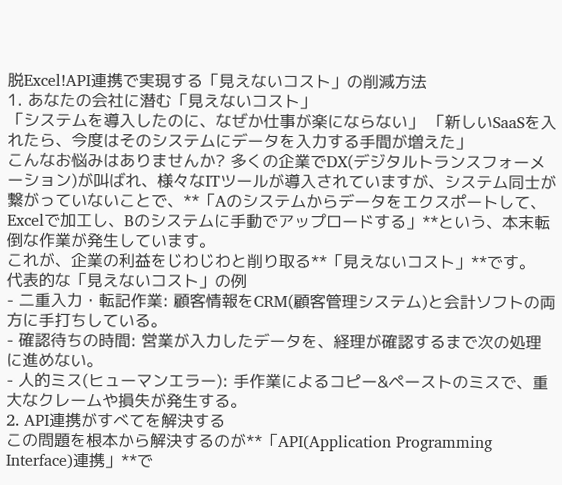脱Excel!API連携で実現する「見えないコスト」の削減方法
1. あなたの会社に潜む「見えないコスト」
「システムを導入したのに、なぜか仕事が楽にならない」 「新しいSaaSを入れたら、今度はそのシステムにデータを入力する手間が増えた」
こんなお悩みはありませんか? 多くの企業でDX(デジタルトランスフォーメーション)が叫ばれ、様々なITツールが導入されていますが、システム同士が繋がっていないことで、**「Aのシステムからデータをエクスポートして、Excelで加工し、Bのシステムに手動でアップロードする」**という、本末転倒な作業が発生しています。
これが、企業の利益をじわじわと削り取る**「見えないコスト」**です。
代表的な「見えないコスト」の例
- 二重入力・転記作業: 顧客情報をCRM(顧客管理システム)と会計ソフトの両方に手打ちしている。
- 確認待ちの時間: 営業が入力したデータを、経理が確認するまで次の処理に進めない。
- 人的ミス(ヒューマンエラー): 手作業によるコピー&ペーストのミスで、重大なクレームや損失が発生する。
2. API連携がすべてを解決する
この問題を根本から解決するのが**「API(Application Programming Interface)連携」**で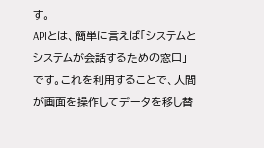す。
APIとは、簡単に言えば「システムとシステムが会話するための窓口」です。これを利用することで、人間が画面を操作してデータを移し替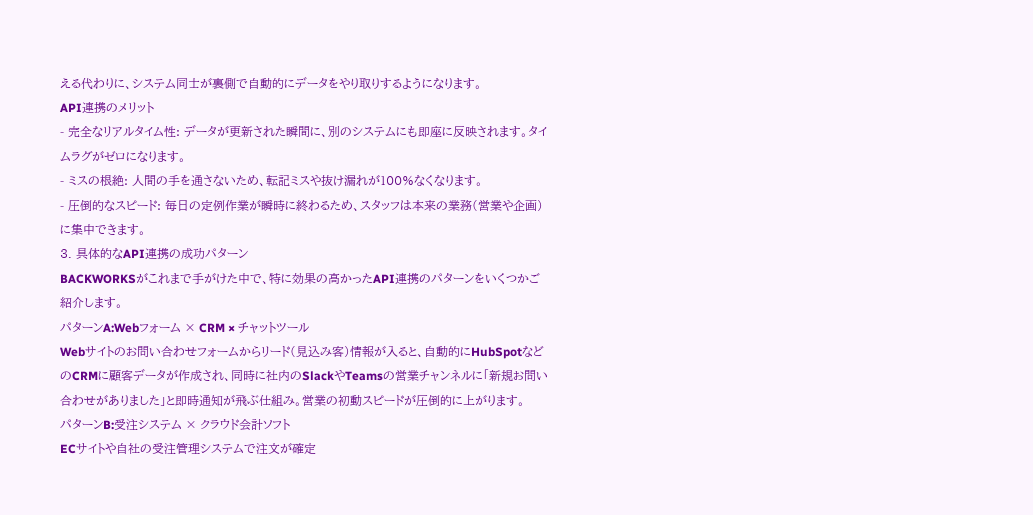える代わりに、システム同士が裏側で自動的にデータをやり取りするようになります。
API連携のメリット
- 完全なリアルタイム性: データが更新された瞬間に、別のシステムにも即座に反映されます。タイムラグがゼロになります。
- ミスの根絶: 人間の手を通さないため、転記ミスや抜け漏れが100%なくなります。
- 圧倒的なスピード: 毎日の定例作業が瞬時に終わるため、スタッフは本来の業務(営業や企画)に集中できます。
3. 具体的なAPI連携の成功パターン
BACKWORKSがこれまで手がけた中で、特に効果の高かったAPI連携のパターンをいくつかご紹介します。
パターンA:Webフォーム × CRM × チャットツール
Webサイトのお問い合わせフォームからリード(見込み客)情報が入ると、自動的にHubSpotなどのCRMに顧客データが作成され、同時に社内のSlackやTeamsの営業チャンネルに「新規お問い合わせがありました」と即時通知が飛ぶ仕組み。営業の初動スピードが圧倒的に上がります。
パターンB:受注システム × クラウド会計ソフト
ECサイトや自社の受注管理システムで注文が確定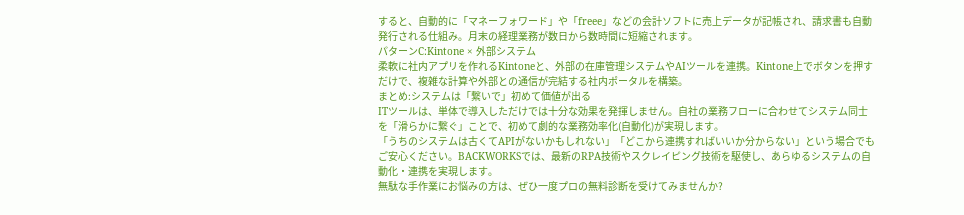すると、自動的に「マネーフォワード」や「freee」などの会計ソフトに売上データが記帳され、請求書も自動発行される仕組み。月末の経理業務が数日から数時間に短縮されます。
パターンC:Kintone × 外部システム
柔軟に社内アプリを作れるKintoneと、外部の在庫管理システムやAIツールを連携。Kintone上でボタンを押すだけで、複雑な計算や外部との通信が完結する社内ポータルを構築。
まとめ:システムは「繋いで」初めて価値が出る
ITツールは、単体で導入しただけでは十分な効果を発揮しません。自社の業務フローに合わせてシステム同士を「滑らかに繋ぐ」ことで、初めて劇的な業務効率化(自動化)が実現します。
「うちのシステムは古くてAPIがないかもしれない」「どこから連携すればいいか分からない」という場合でもご安心ください。BACKWORKSでは、最新のRPA技術やスクレイピング技術を駆使し、あらゆるシステムの自動化・連携を実現します。
無駄な手作業にお悩みの方は、ぜひ一度プロの無料診断を受けてみませんか?